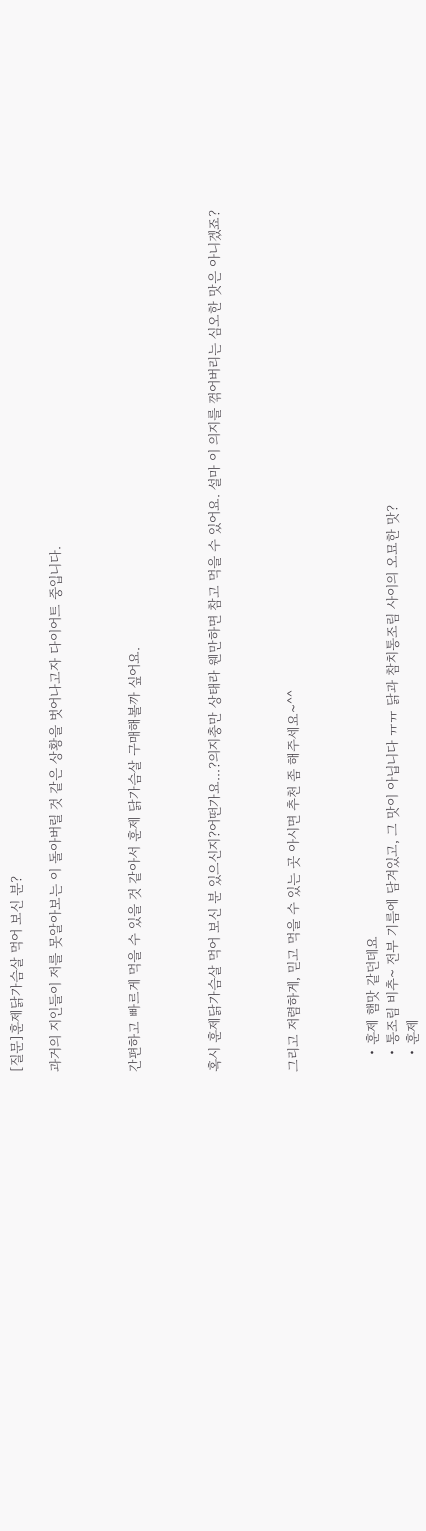[질문]훈제닭가슴살 먹어 보신 분?

과거의 지인들이 저를 못알아보는 이 돌아버릴 것 같은 상황을 벗어나고자 다이어트 중입니다.



간편하고 빠르게 먹을 수 있을 것 같아서 훈제 닭가슴살 구매해볼까 싶어요.



혹시 훈제닭가슴살 먹어 보신 분 있으신지?어떤가요...?의지충만 상태라 웬만하면 참고 먹을 수 있어요. 설마 이 의지를 꺾어버리는 심오한 맛은 아니겠죠?



그리고 저렴하게, 믿고 먹을 수 있는 곳 아시면 추천 좀 해주세요~^^



    • 훈제 햄맛 같던데요
    • 통조림 비추~ 전부 기름에 담겨있고, 그 맛이 아닙니다 ㅠㅠ 닭과 참치통조림 사이의 오묘한 맛?
    • 훈제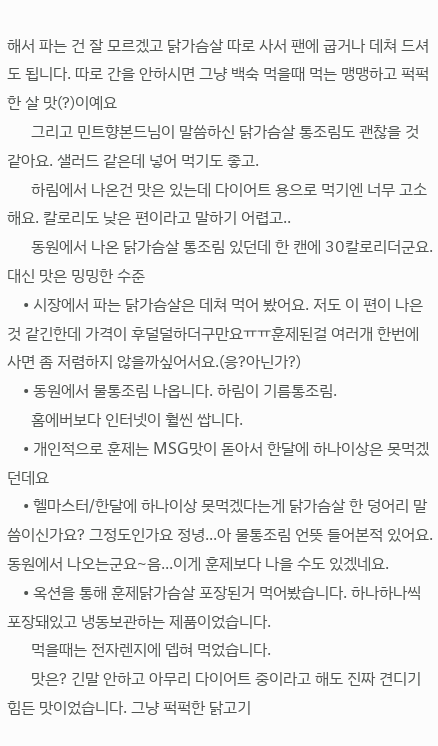해서 파는 건 잘 모르겠고 닭가슴살 따로 사서 팬에 굽거나 데쳐 드셔도 됩니다. 따로 간을 안하시면 그냥 백숙 먹을때 먹는 맹맹하고 퍽퍽한 살 맛(?)이예요
      그리고 민트향본드님이 말씀하신 닭가슴살 통조림도 괜찮을 것 같아요. 샐러드 같은데 넣어 먹기도 좋고.
      하림에서 나온건 맛은 있는데 다이어트 용으로 먹기엔 너무 고소해요. 칼로리도 낮은 편이라고 말하기 어렵고..
      동원에서 나온 닭가슴살 통조림 있던데 한 캔에 30칼로리더군요. 대신 맛은 밍밍한 수준
    • 시장에서 파는 닭가슴살은 데쳐 먹어 봤어요. 저도 이 편이 나은 것 같긴한데 가격이 후덜덜하더구만요ㅠㅠ훈제된걸 여러개 한번에 사면 좀 저렴하지 않을까싶어서요.(응?아닌가?)
    • 동원에서 물통조림 나옵니다. 하림이 기름통조림.
      홈에버보다 인터넷이 훨씬 쌉니다.
    • 개인적으로 훈제는 MSG맛이 돋아서 한달에 하나이상은 못먹겠던데요
    • 헬마스터/한달에 하나이상 못먹겠다는게 닭가슴살 한 덩어리 말씀이신가요? 그정도인가요 정녕...아 물통조림 언뜻 들어본적 있어요. 동원에서 나오는군요~음...이게 훈제보다 나을 수도 있겠네요.
    • 옥션을 통해 훈제닭가슴살 포장된거 먹어봤습니다. 하나하나씩 포장돼있고 냉동보관하는 제품이었습니다.
      먹을때는 전자렌지에 뎁혀 먹었습니다.
      맛은? 긴말 안하고 아무리 다이어트 중이라고 해도 진짜 견디기 힘든 맛이었습니다. 그냥 퍽퍽한 닭고기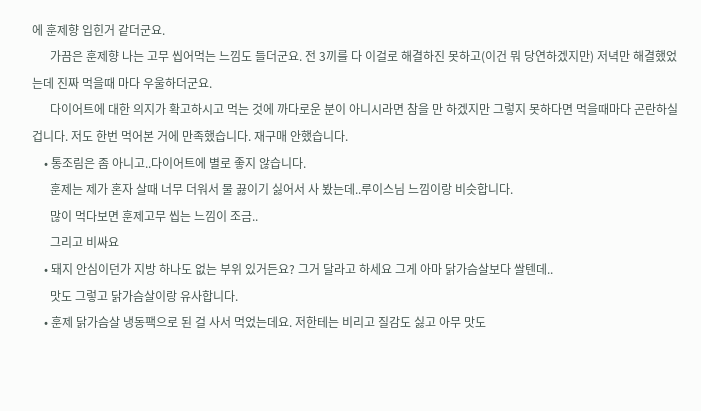에 훈제향 입힌거 같더군요.
      가끔은 훈제향 나는 고무 씹어먹는 느낌도 들더군요. 전 3끼를 다 이걸로 해결하진 못하고(이건 뭐 당연하겠지만) 저녁만 해결했었는데 진짜 먹을때 마다 우울하더군요.
      다이어트에 대한 의지가 확고하시고 먹는 것에 까다로운 분이 아니시라면 참을 만 하겠지만 그렇지 못하다면 먹을때마다 곤란하실 겁니다. 저도 한번 먹어본 거에 만족했습니다. 재구매 안했습니다.
    • 통조림은 좀 아니고..다이어트에 별로 좋지 않습니다.
      훈제는 제가 혼자 살때 너무 더워서 물 끓이기 싫어서 사 봤는데..루이스님 느낌이랑 비슷합니다.
      많이 먹다보면 훈제고무 씹는 느낌이 조금..
      그리고 비싸요
    • 돼지 안심이던가 지방 하나도 없는 부위 있거든요? 그거 달라고 하세요 그게 아마 닭가슴살보다 쌀텐데..
      맛도 그렇고 닭가슴살이랑 유사합니다.
    • 훈제 닭가슴살 냉동팩으로 된 걸 사서 먹었는데요. 저한테는 비리고 질감도 싫고 아무 맛도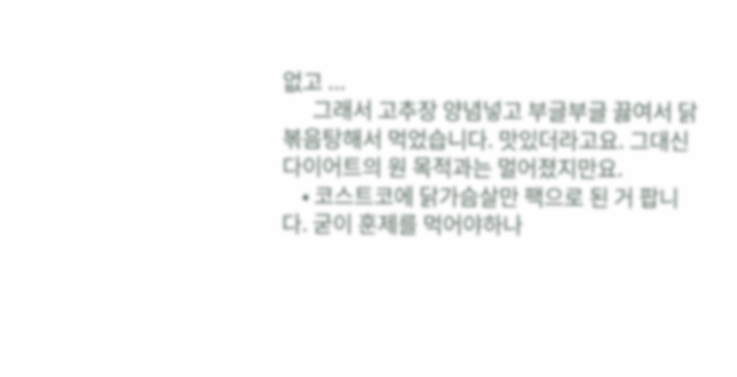없고 ...
      그래서 고추장 양념넣고 부글부글 끓여서 닭볶음탕해서 먹었습니다. 맛있더라고요. 그대신 다이어트의 원 목적과는 멀어졌지만요.
    • 코스트코에 닭가슴살만 팩으로 된 거 팝니다. 굳이 훈제를 먹어야하나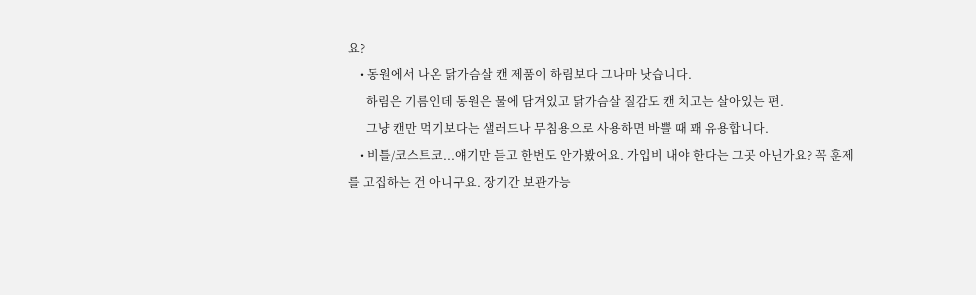요?
    • 동원에서 나온 닭가슴살 캔 제품이 하림보다 그나마 낫습니다.
      하림은 기름인데 동원은 물에 담겨있고 닭가슴살 질감도 캔 치고는 살아있는 편.
      그냥 캔만 먹기보다는 샐러드나 무침용으로 사용하면 바쁠 때 꽤 유용합니다.
    • 비틀/코스트코...얘기만 듣고 한번도 안가봤어요. 가입비 내야 한다는 그곳 아닌가요? 꼭 훈제를 고집하는 건 아니구요. 장기간 보관가능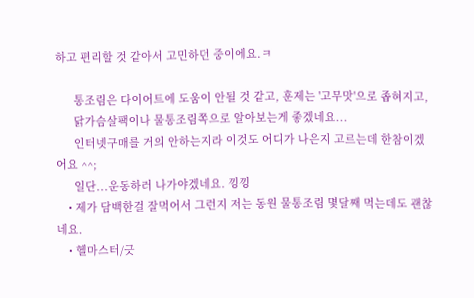하고 편리할 것 같아서 고민하던 중이에요.ㅋ

      통조림은 다이어트에 도움이 안될 것 같고, 훈제는 '고무맛'으로 좁혀지고,
      닭가슴살팩이나 물통조림쪽으로 알아보는게 좋겠네요...
      인터넷구매를 거의 안하는지라 이것도 어디가 나은지 고르는데 한참이겠어요 ^^;
      일단...운동하러 나가야겠네요. 낑낑
    • 제가 담백한걸 잘먹어서 그런지 저는 동원 물통조림 몇달째 먹는데도 괜찮네요.
    • 헬마스터/긋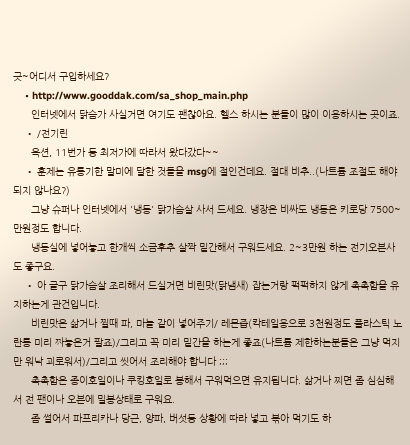긋~어디서 구입하세요?
    • http://www.gooddak.com/sa_shop_main.php
      인터넷에서 닭슴가 사실거면 여기도 괜찮아요. 헬스 하시는 분들이 많이 이용하시는 곳이죠.
    • /전기린
      옥션, 11번가 등 최저가에 따라서 왔다갔다~~
    • 훈제는 유통기한 말미에 달한 것들을 msg에 절인건데요. 절대 비추..(나트륨 조절도 해야되지 않나요?)
      그냥 슈퍼나 인터넷에서 '냉동' 닭가슴살 사서 드세요. 냉장은 비싸도 냉동은 키로당 7500~만원정도 합니다.
      냉동실에 넣어놓고 한개씩 소금후추 살짝 밑간해서 구워드세요. 2~3만원 하는 전기오븐사도 좋구요.
    • 아 글구 닭가슴살 조리해서 드실거면 비린맛(닭냄새) 잡는거랑 퍽퍽하지 않게 촉촉함을 유지하는게 관건입니다.
      비린맛은 삶거나 찔때 파, 마늘 같이 넣어주기/ 레몬즙(칵테일용으로 3천원정도 플라스틱 노란통 미리 짜놓은거 팔죠)/그리고 꼭 미리 밑간을 하는게 좋죠(나트륨 제한하는분들은 그냥 먹지만 워낙 괴로워서)/그리고 씻어서 조리해야 합니다 ;;;
      촉촉함은 종이호일이나 쿠킹호일로 봉해서 구워먹으면 유지됩니다. 삶거나 찌면 좀 심심해서 전 팬이나 오븐에 밀봉상태로 구워요.
      좀 썰어서 파프리카나 당근, 양파, 버섯등 상황에 따라 넣고 볶아 먹기도 하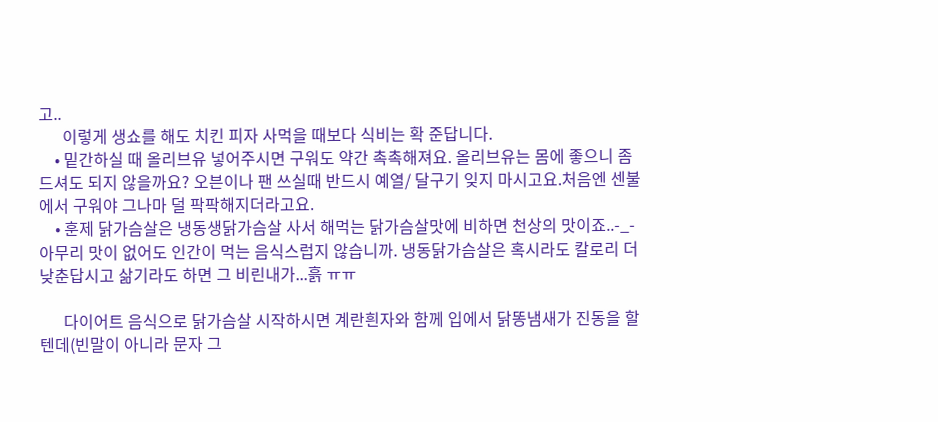고..
      이렇게 생쇼를 해도 치킨 피자 사먹을 때보다 식비는 확 준답니다.
    • 밑간하실 때 올리브유 넣어주시면 구워도 약간 촉촉해져요. 올리브유는 몸에 좋으니 좀 드셔도 되지 않을까요? 오븐이나 팬 쓰실때 반드시 예열/ 달구기 잊지 마시고요.처음엔 센불에서 구워야 그나마 덜 팍팍해지더라고요.
    • 훈제 닭가슴살은 냉동생닭가슴살 사서 해먹는 닭가슴살맛에 비하면 천상의 맛이죠..-_- 아무리 맛이 없어도 인간이 먹는 음식스럽지 않습니까. 냉동닭가슴살은 혹시라도 칼로리 더 낮춘답시고 삶기라도 하면 그 비린내가...흙 ㅠㅠ

      다이어트 음식으로 닭가슴살 시작하시면 계란흰자와 함께 입에서 닭똥냄새가 진동을 할텐데(빈말이 아니라 문자 그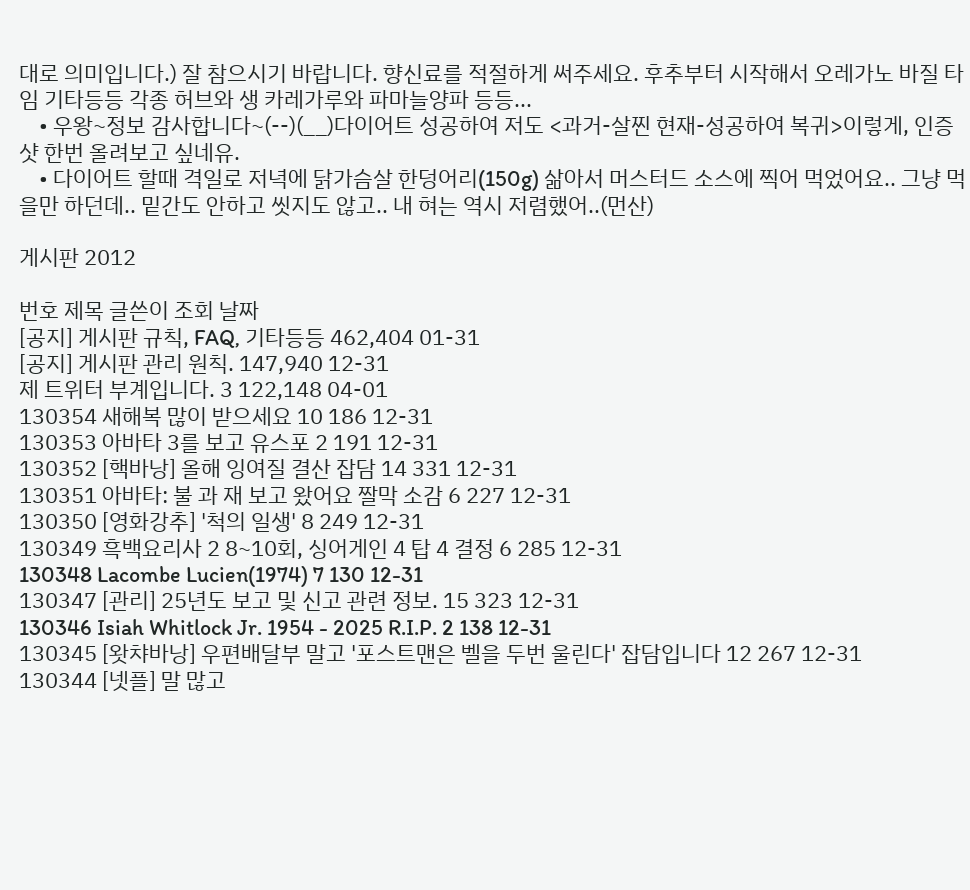대로 의미입니다.) 잘 참으시기 바랍니다. 향신료를 적절하게 써주세요. 후추부터 시작해서 오레가노 바질 타임 기타등등 각종 허브와 생 카레가루와 파마늘양파 등등...
    • 우왕~정보 감사합니다~(--)(__)다이어트 성공하여 저도 <과거-살찐 현재-성공하여 복귀>이렇게, 인증샷 한번 올려보고 싶네유.
    • 다이어트 할때 격일로 저녁에 닭가슴살 한덩어리(150g) 삶아서 머스터드 소스에 찍어 먹었어요.. 그냥 먹을만 하던데.. 밑간도 안하고 씻지도 않고.. 내 혀는 역시 저렴했어..(먼산)

게시판 2012

번호 제목 글쓴이 조회 날짜
[공지] 게시판 규칙, FAQ, 기타등등 462,404 01-31
[공지] 게시판 관리 원칙. 147,940 12-31
제 트위터 부계입니다. 3 122,148 04-01
130354 새해복 많이 받으세요 10 186 12-31
130353 아바타 3를 보고 유스포 2 191 12-31
130352 [핵바낭] 올해 잉여질 결산 잡담 14 331 12-31
130351 아바타: 불 과 재 보고 왔어요 짤막 소감 6 227 12-31
130350 [영화강추] '척의 일생' 8 249 12-31
130349 흑백요리사 2 8~10회, 싱어게인 4 탑 4 결정 6 285 12-31
130348 Lacombe Lucien(1974) 7 130 12-31
130347 [관리] 25년도 보고 및 신고 관련 정보. 15 323 12-31
130346 Isiah Whitlock Jr. 1954 - 2025 R.I.P. 2 138 12-31
130345 [왓챠바낭] 우편배달부 말고 '포스트맨은 벨을 두번 울린다' 잡담입니다 12 267 12-31
130344 [넷플] 말 많고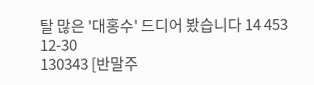탈 많은 '대홍수' 드디어 봤습니다 14 453 12-30
130343 [반말주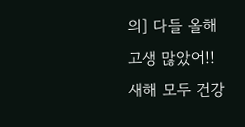의] 다들 올해 고생 많았어!! 새해 모두 건강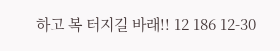하고 복 터지길 바래!! 12 186 12-30